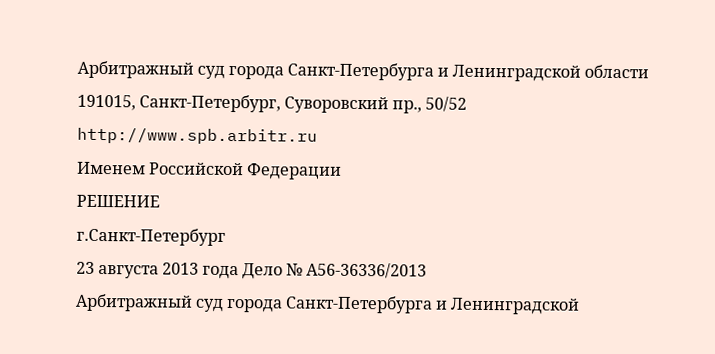Арбитражный суд города Санкт-Петербурга и Ленинградской области
191015, Санкт-Петербург, Суворовский пр., 50/52
http://www.spb.arbitr.ru
Именем Российской Федерации
РЕШЕНИЕ
г.Санкт-Петербург
23 августа 2013 года Дело № А56-36336/2013
Арбитражный суд города Санкт-Петербурга и Ленинградской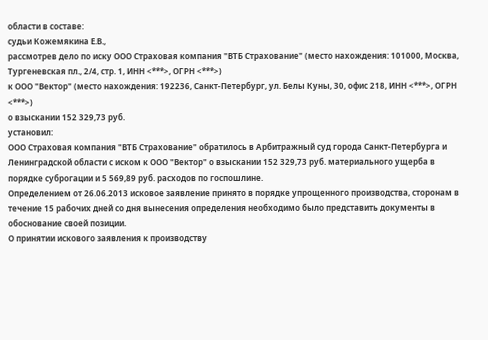области в составе:
судьи Кожемякина Е.В.,
рассмотрев дело по иску ООО Страховая компания "ВТБ Страхование" (место нахождения: 101000, Москва, Тургеневская пл., 2/4, стр. 1, ИНН <***>, ОГРН <***>)
к ООО "Вектор" (место нахождения: 192236, Санкт-Петербург, ул. Белы Куны, 30, офис 218, ИНН <***>, ОГРН <***>)
о взыскании 152 329,73 руб.
установил:
ООО Страховая компания "ВТБ Страхование" обратилось в Арбитражный суд города Санкт-Петербурга и Ленинградской области с иском к ООО "Вектор" о взыскании 152 329,73 руб. материального ущерба в порядке суброгации и 5 569,89 руб. расходов по госпошлине.
Определением от 26.06.2013 исковое заявление принято в порядке упрощенного производства, сторонам в течение 15 рабочих дней со дня вынесения определения необходимо было представить документы в обоснование своей позиции.
О принятии искового заявления к производству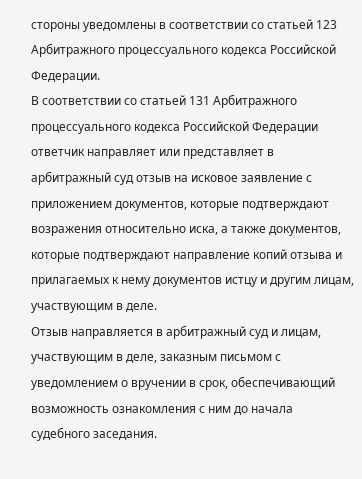стороны уведомлены в соответствии со статьей 123 Арбитражного процессуального кодекса Российской Федерации.
В соответствии со статьей 131 Арбитражного процессуального кодекса Российской Федерации ответчик направляет или представляет в арбитражный суд отзыв на исковое заявление с приложением документов, которые подтверждают возражения относительно иска, а также документов, которые подтверждают направление копий отзыва и прилагаемых к нему документов истцу и другим лицам, участвующим в деле.
Отзыв направляется в арбитражный суд и лицам, участвующим в деле, заказным письмом с уведомлением о вручении в срок, обеспечивающий возможность ознакомления с ним до начала судебного заседания.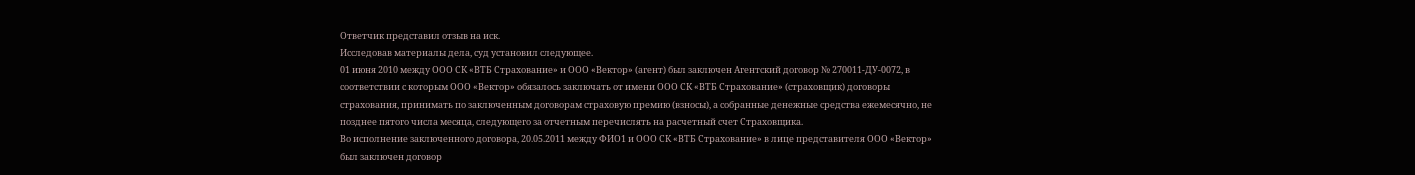Ответчик представил отзыв на иск.
Исследовав материалы дела, суд установил следующее.
01 июня 2010 между ООО СК «ВТБ Страхование» и ООО «Вектор» (агент) был заключен Агентский договор № 270011-ДУ-0072, в соответствии с которым ООО «Вектор» обязалось заключать от имени ООО СК «ВТБ Страхование» (страховщик) договоры страхования, принимать по заключенным договорам страховую премию (взносы), а собранные денежные средства ежемесячно, не позднее пятого числа месяца, следующего за отчетным перечислять на расчетный счет Страховщика.
Во исполнение заключенного договора, 20.05.2011 между ФИО1 и ООО СК «ВТБ Страхование» в лице представителя ООО «Вектор» был заключен договор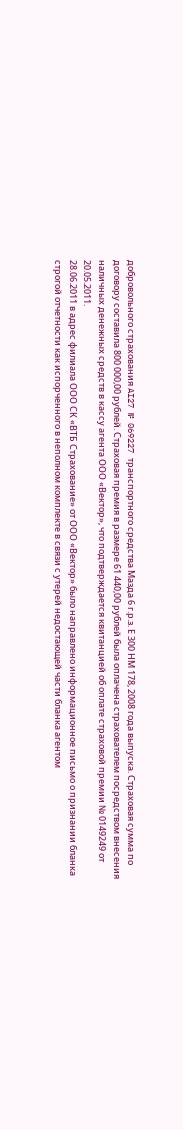добровольного страхования AI27 № 069227 транспортного средства Мазда 6 г.р.з. Е 300 НМ 178, 2008 года выпуска. Страховая сумма по договору составила 800 000,00 рублей. Страховая премия в размере 61 440,00 рублей была оплачена страхователем посредством внесения наличных денежных средств в кассу агента ООО «Вектор», что подтверждается квитанцией об оплате страховой премии № 0149249 от 20.05.2011.
28.06.2011 в адрес филиала ООО СК «ВТБ Страхование» от ООО «Вектор» было направлено информационное письмо о признании бланка строгой отчетности как испорченного в неполном комплекте в связи с утерей недостающей части бланка агентом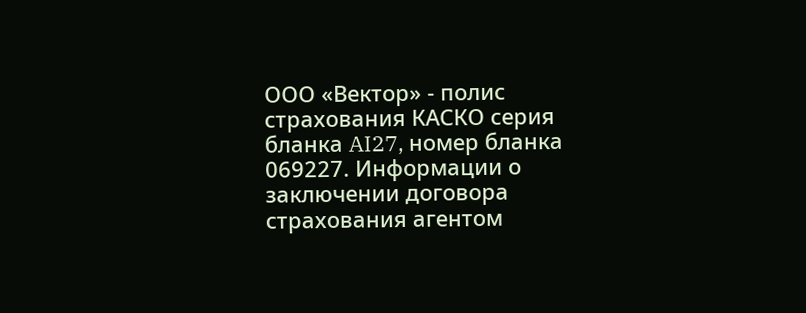ООО «Вектор» - полис страхования КАСКО серия бланка AI27, номер бланка 069227. Информации о заключении договора страхования агентом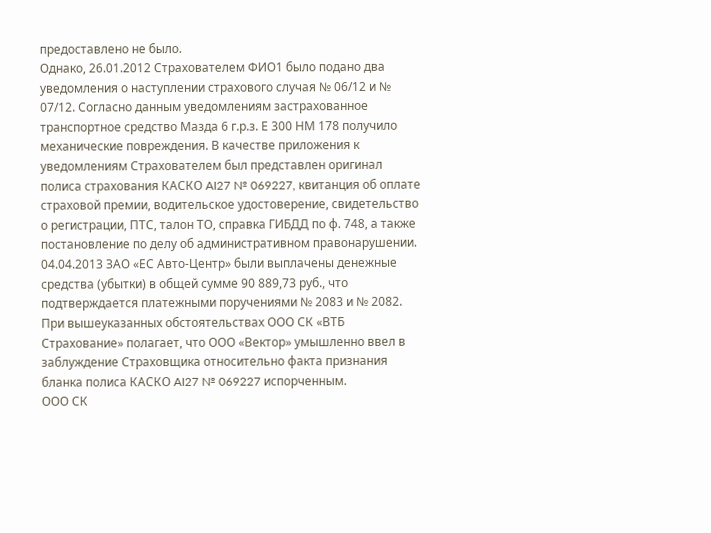предоставлено не было.
Однако, 26.01.2012 Страхователем ФИО1 было подано два уведомления о наступлении страхового случая № 06/12 и № 07/12. Согласно данным уведомлениям застрахованное транспортное средство Мазда 6 г.р.з. Е 300 НМ 178 получило механические повреждения. В качестве приложения к уведомлениям Страхователем был представлен оригинал полиса страхования КАСКО AI27 № 069227, квитанция об оплате страховой премии, водительское удостоверение, свидетельство о регистрации, ПТС, талон ТО, справка ГИБДД по ф. 748, а также постановление по делу об административном правонарушении.
04.04.2013 ЗАО «ЕС Авто-Центр» были выплачены денежные средства (убытки) в общей сумме 90 889,73 руб., что подтверждается платежными поручениями № 2083 и № 2082.
При вышеуказанных обстоятельствах ООО СК «ВТБ Страхование» полагает, что ООО «Вектор» умышленно ввел в заблуждение Страховщика относительно факта признания бланка полиса КАСКО AI27 № 069227 испорченным.
ООО СК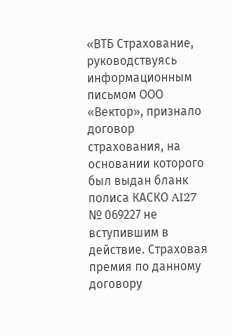«ВТБ Страхование, руководствуясь информационным письмом ООО «Вектор», признало договор страхования, на основании которого был выдан бланк полиса КАСКО AI27 № 069227 не вступившим в действие. Страховая премия по данному договору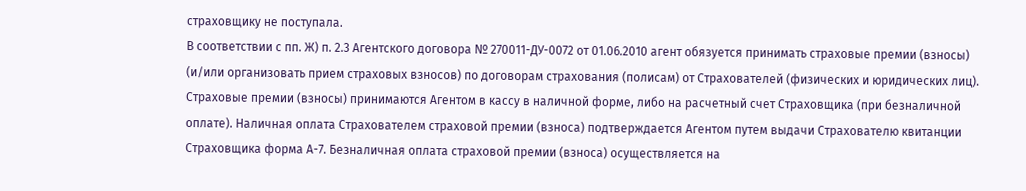страховщику не поступала.
В соответствии с пп. Ж) п. 2.3 Агентского договора № 270011-ДУ-0072 от 01.06.2010 агент обязуется принимать страховые премии (взносы) (и/или организовать прием страховых взносов) по договорам страхования (полисам) от Страхователей (физических и юридических лиц). Страховые премии (взносы) принимаются Агентом в кассу в наличной форме, либо на расчетный счет Страховщика (при безналичной оплате). Наличная оплата Страхователем страховой премии (взноса) подтверждается Агентом путем выдачи Страхователю квитанции Страховщика форма А-7. Безналичная оплата страховой премии (взноса) осуществляется на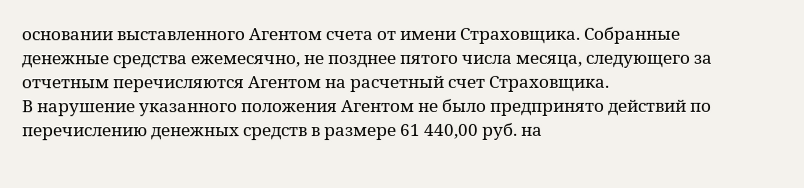основании выставленного Агентом счета от имени Страховщика. Собранные денежные средства ежемесячно, не позднее пятого числа месяца, следующего за отчетным перечисляются Агентом на расчетный счет Страховщика.
В нарушение указанного положения Агентом не было предпринято действий по перечислению денежных средств в размере 61 440,00 руб. на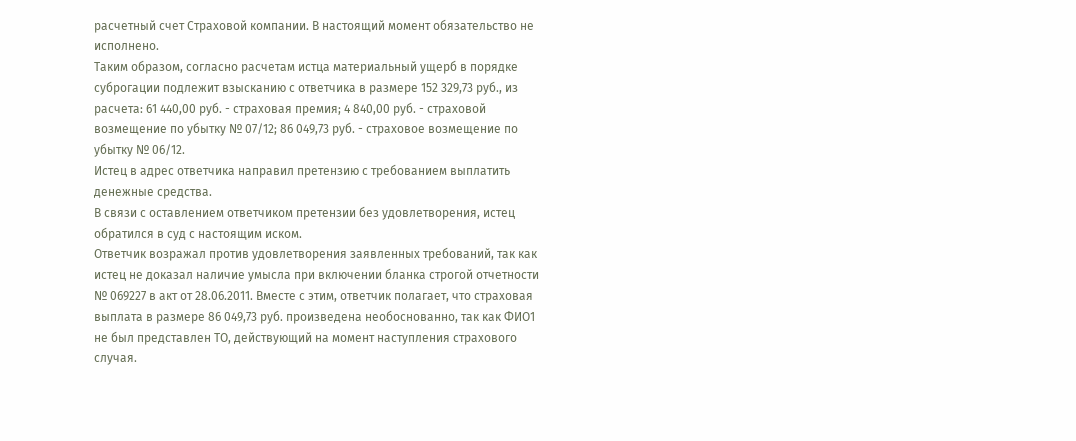расчетный счет Страховой компании. В настоящий момент обязательство не исполнено.
Таким образом, согласно расчетам истца материальный ущерб в порядке суброгации подлежит взысканию с ответчика в размере 152 329,73 руб., из расчета: 61 440,00 руб. - страховая премия; 4 840,00 руб. - страховой возмещение по убытку № 07/12; 86 049,73 руб. - страховое возмещение по убытку № 06/12.
Истец в адрес ответчика направил претензию с требованием выплатить денежные средства.
В связи с оставлением ответчиком претензии без удовлетворения, истец обратился в суд с настоящим иском.
Ответчик возражал против удовлетворения заявленных требований, так как истец не доказал наличие умысла при включении бланка строгой отчетности № 069227 в акт от 28.06.2011. Вместе с этим, ответчик полагает, что страховая выплата в размере 86 049,73 руб. произведена необоснованно, так как ФИО1 не был представлен ТО, действующий на момент наступления страхового случая.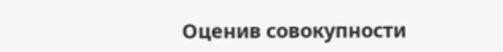Оценив совокупности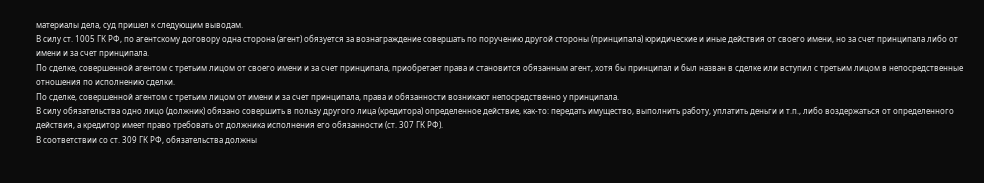материалы дела, суд пришел к следующим выводам.
В силу ст. 1005 ГК РФ, по агентскому договору одна сторона (агент) обязуется за вознаграждение совершать по поручению другой стороны (принципала) юридические и иные действия от своего имени, но за счет принципала либо от имени и за счет принципала.
По сделке, совершенной агентом с третьим лицом от своего имени и за счет принципала, приобретает права и становится обязанным агент, хотя бы принципал и был назван в сделке или вступил с третьим лицом в непосредственные отношения по исполнению сделки.
По сделке, совершенной агентом с третьим лицом от имени и за счет принципала, права и обязанности возникают непосредственно у принципала.
В силу обязательства одно лицо (должник) обязано совершить в пользу другого лица (кредитора) определенное действие, как-то: передать имущество, выполнить работу, уплатить деньги и т.п., либо воздержаться от определенного действия, а кредитор имеет право требовать от должника исполнения его обязанности (ст. 307 ГК РФ).
В соответствии со ст. 309 ГК РФ, обязательства должны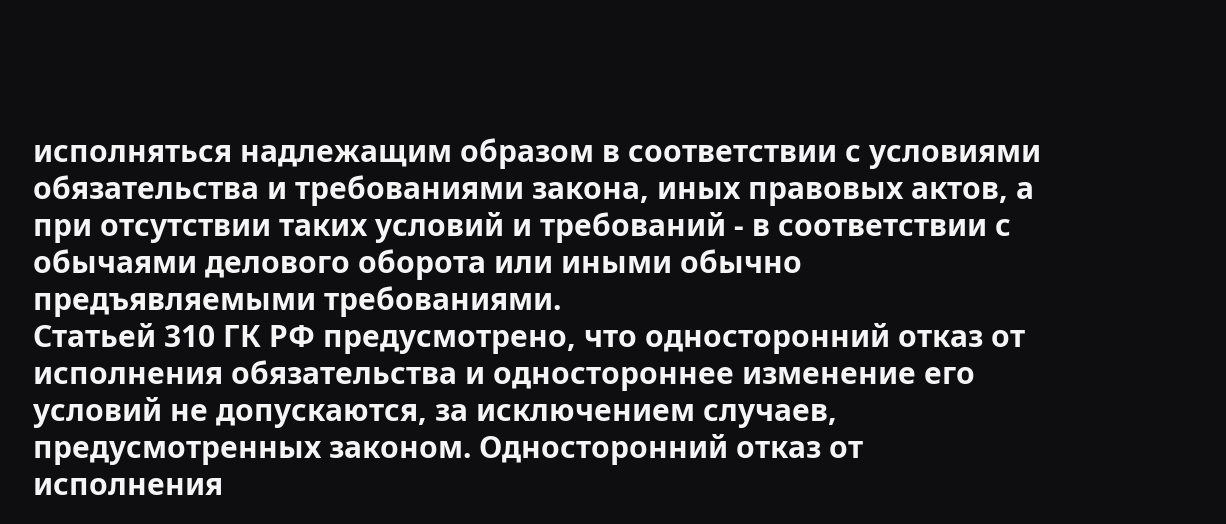исполняться надлежащим образом в соответствии с условиями обязательства и требованиями закона, иных правовых актов, а при отсутствии таких условий и требований - в соответствии с обычаями делового оборота или иными обычно предъявляемыми требованиями.
Статьей 310 ГК РФ предусмотрено, что односторонний отказ от исполнения обязательства и одностороннее изменение его условий не допускаются, за исключением случаев, предусмотренных законом. Односторонний отказ от исполнения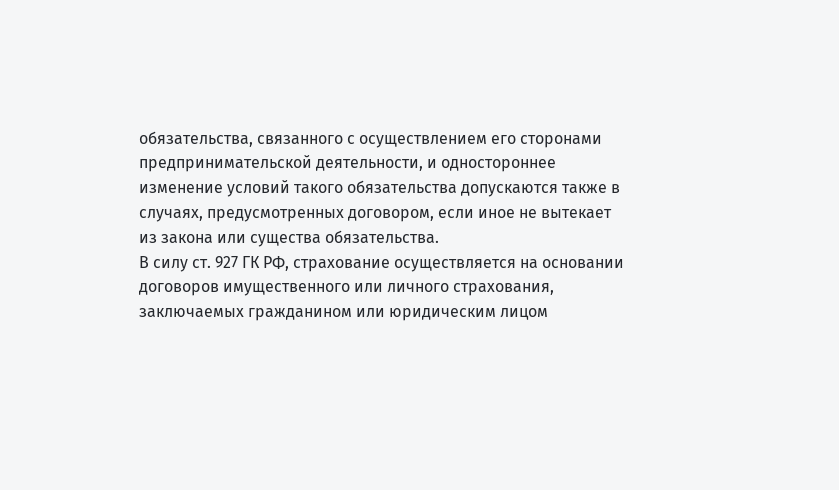обязательства, связанного с осуществлением его сторонами предпринимательской деятельности, и одностороннее изменение условий такого обязательства допускаются также в случаях, предусмотренных договором, если иное не вытекает из закона или существа обязательства.
В силу ст. 927 ГК РФ, страхование осуществляется на основании договоров имущественного или личного страхования, заключаемых гражданином или юридическим лицом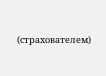(страхователем)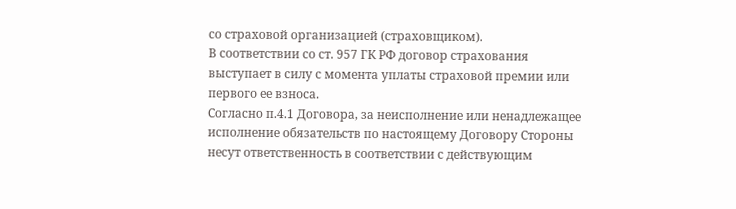со страховой организацией (страховщиком).
В соответствии со ст. 957 ГК РФ договор страхования выступает в силу с момента уплаты страховой премии или первого ее взноса.
Согласно п.4.1 Договора, за неисполнение или ненадлежащее исполнение обязательств по настоящему Договору Стороны несут ответственность в соответствии с действующим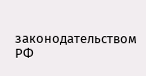законодательством РФ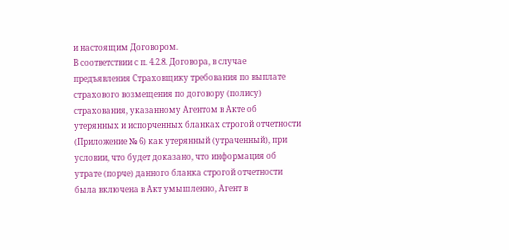и настоящим Договором.
В соответствии с п. 4.2.8. Договора, в случае предъявления Страховщику требования по выплате страхового возмещения по договору (полису) страхования, указанному Агентом в Акте об утерянных и испорченных бланках строгой отчетности (Приложение № 6) как утерянный (утраченный), при условии, что будет доказано, что информация об утрате (порче) данного бланка строгой отчетности была включена в Акт умышленно, Агент в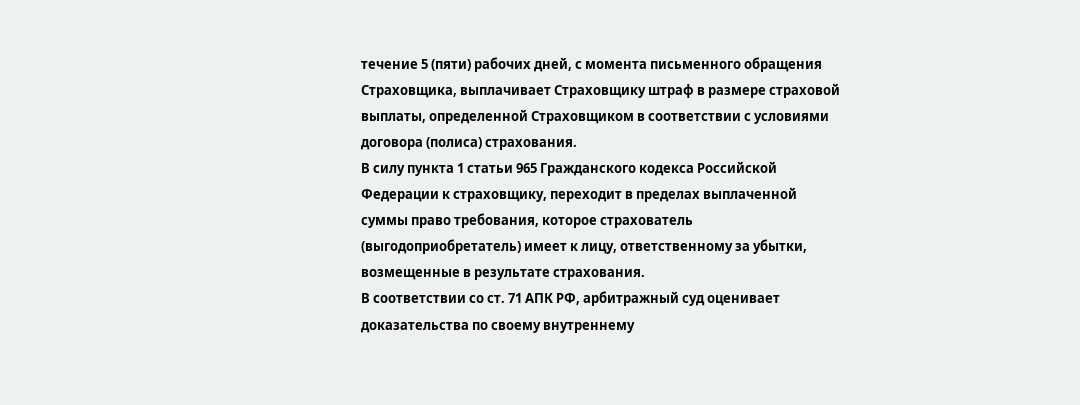течение 5 (пяти) рабочих дней, с момента письменного обращения Страховщика, выплачивает Страховщику штраф в размере страховой выплаты, определенной Страховщиком в соответствии с условиями договора (полиса) страхования.
В силу пункта 1 статьи 965 Гражданского кодекса Российской Федерации к страховщику, переходит в пределах выплаченной суммы право требования, которое страхователь (выгодоприобретатель) имеет к лицу, ответственному за убытки, возмещенные в результате страхования.
В соответствии со ст. 71 АПК РФ, арбитражный суд оценивает доказательства по своему внутреннему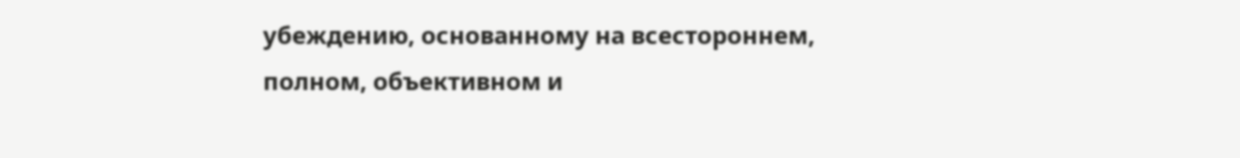убеждению, основанному на всестороннем, полном, объективном и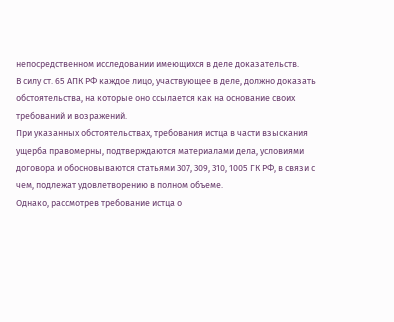непосредственном исследовании имеющихся в деле доказательств.
В силу ст. 65 АПК РФ каждое лицо, участвующее в деле, должно доказать обстоятельства, на которые оно ссылается как на основание своих требований и возражений.
При указанных обстоятельствах, требования истца в части взыскания ущерба правомерны, подтверждаются материалами дела, условиями договора и обосновываются статьями 307, 309, 310, 1005 ГК РФ, в связи с чем, подлежат удовлетворению в полном объеме.
Однако, рассмотрев требование истца о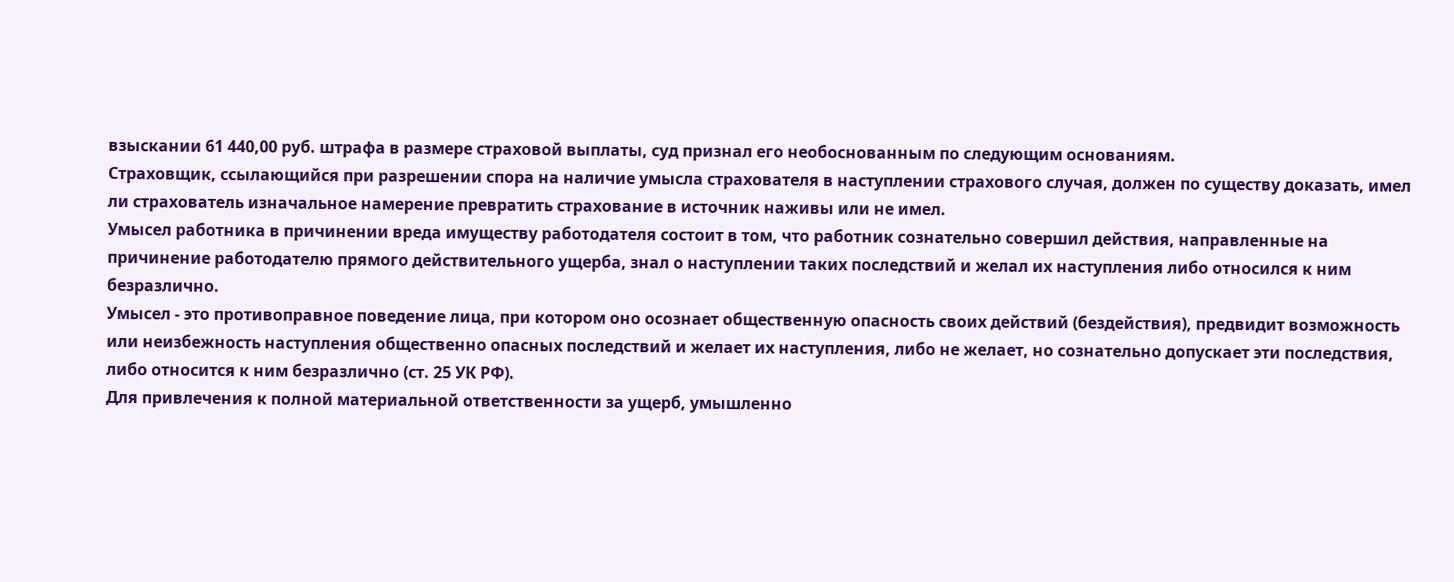взыскании 61 440,00 руб. штрафа в размере страховой выплаты, суд признал его необоснованным по следующим основаниям.
Страховщик, ссылающийся при разрешении спора на наличие умысла страхователя в наступлении страхового случая, должен по существу доказать, имел ли страхователь изначальное намерение превратить страхование в источник наживы или не имел.
Умысел работника в причинении вреда имуществу работодателя состоит в том, что работник сознательно совершил действия, направленные на причинение работодателю прямого действительного ущерба, знал о наступлении таких последствий и желал их наступления либо относился к ним безразлично.
Умысел - это противоправное поведение лица, при котором оно осознает общественную опасность своих действий (бездействия), предвидит возможность или неизбежность наступления общественно опасных последствий и желает их наступления, либо не желает, но сознательно допускает эти последствия, либо относится к ним безразлично (ст. 25 УК РФ).
Для привлечения к полной материальной ответственности за ущерб, умышленно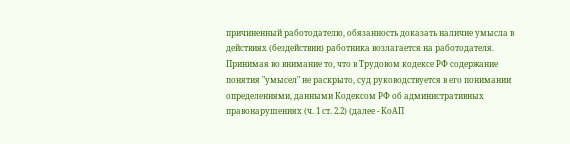причиненный работодателю, обязанность доказать наличие умысла в действиях (бездействии) работника возлагается на работодателя. Принимая во внимание то, что в Трудовом кодексе РФ содержание понятия "умысел" не раскрыто, суд руководствуется в его понимании определениями, данными Кодексом РФ об административных правонарушениях (ч. 1 ст. 2.2) (далее - КоАП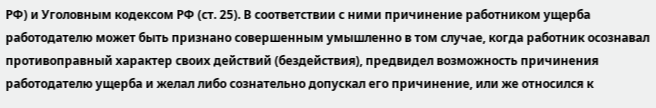РФ) и Уголовным кодексом РФ (ст. 25). В соответствии с ними причинение работником ущерба работодателю может быть признано совершенным умышленно в том случае, когда работник осознавал противоправный характер своих действий (бездействия), предвидел возможность причинения работодателю ущерба и желал либо сознательно допускал его причинение, или же относился к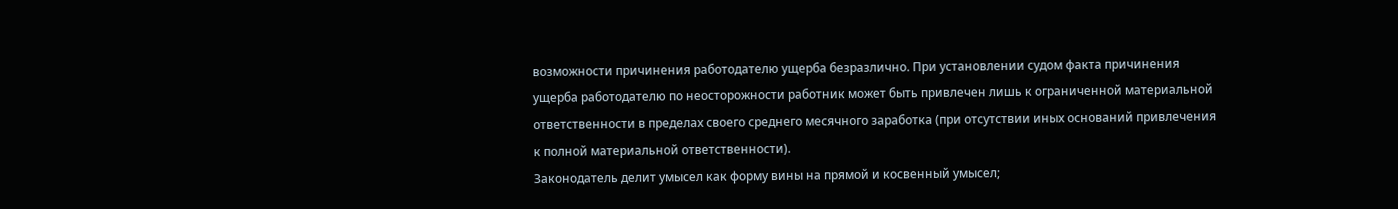возможности причинения работодателю ущерба безразлично. При установлении судом факта причинения ущерба работодателю по неосторожности работник может быть привлечен лишь к ограниченной материальной ответственности в пределах своего среднего месячного заработка (при отсутствии иных оснований привлечения к полной материальной ответственности).
Законодатель делит умысел как форму вины на прямой и косвенный умысел;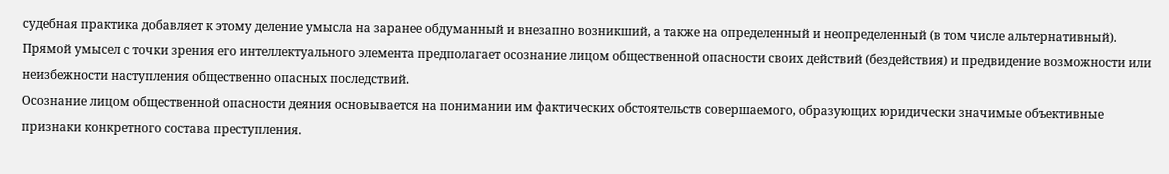судебная практика добавляет к этому деление умысла на заранее обдуманный и внезапно возникший, а также на определенный и неопределенный (в том числе альтернативный).
Прямой умысел с точки зрения его интеллектуального элемента предполагает осознание лицом общественной опасности своих действий (бездействия) и предвидение возможности или неизбежности наступления общественно опасных последствий.
Осознание лицом общественной опасности деяния основывается на понимании им фактических обстоятельств совершаемого, образующих юридически значимые объективные признаки конкретного состава преступления.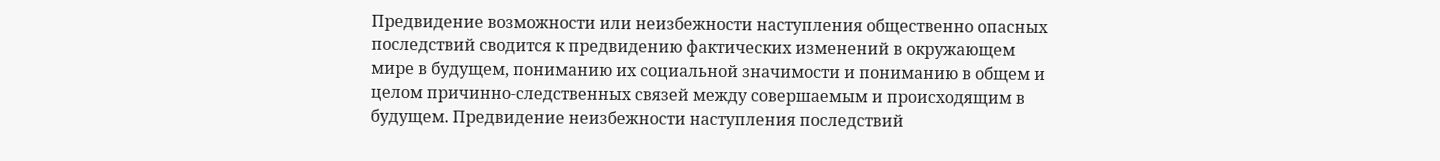Предвидение возможности или неизбежности наступления общественно опасных последствий сводится к предвидению фактических изменений в окружающем мире в будущем, пониманию их социальной значимости и пониманию в общем и целом причинно-следственных связей между совершаемым и происходящим в будущем. Предвидение неизбежности наступления последствий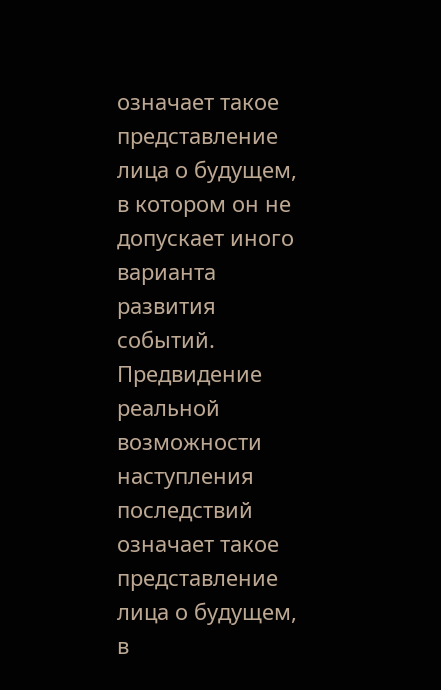означает такое представление лица о будущем, в котором он не допускает иного варианта развития событий. Предвидение реальной возможности наступления последствий означает такое представление лица о будущем, в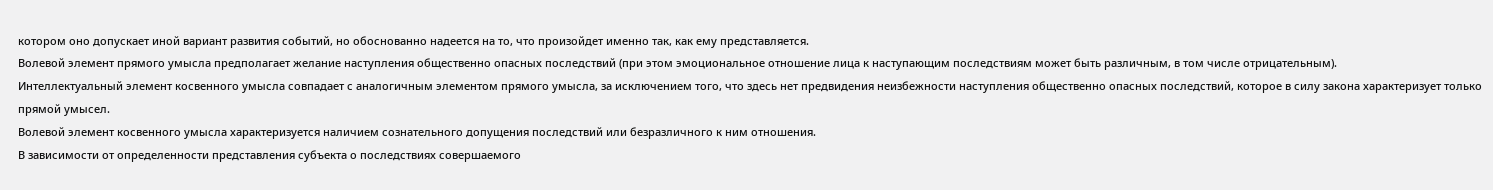котором оно допускает иной вариант развития событий, но обоснованно надеется на то, что произойдет именно так, как ему представляется.
Волевой элемент прямого умысла предполагает желание наступления общественно опасных последствий (при этом эмоциональное отношение лица к наступающим последствиям может быть различным, в том числе отрицательным).
Интеллектуальный элемент косвенного умысла совпадает с аналогичным элементом прямого умысла, за исключением того, что здесь нет предвидения неизбежности наступления общественно опасных последствий, которое в силу закона характеризует только прямой умысел.
Волевой элемент косвенного умысла характеризуется наличием сознательного допущения последствий или безразличного к ним отношения.
В зависимости от определенности представления субъекта о последствиях совершаемого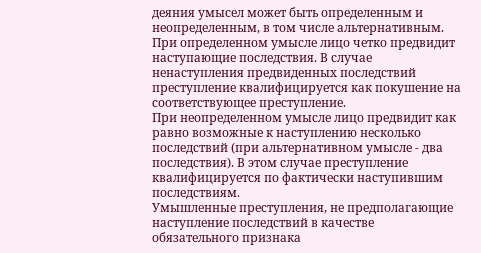деяния умысел может быть определенным и неопределенным, в том числе альтернативным.
При определенном умысле лицо четко предвидит наступающие последствия. В случае ненаступления предвиденных последствий преступление квалифицируется как покушение на соответствующее преступление.
При неопределенном умысле лицо предвидит как равно возможные к наступлению несколько последствий (при альтернативном умысле - два последствия). В этом случае преступление квалифицируется по фактически наступившим последствиям.
Умышленные преступления, не предполагающие наступление последствий в качестве обязательного признака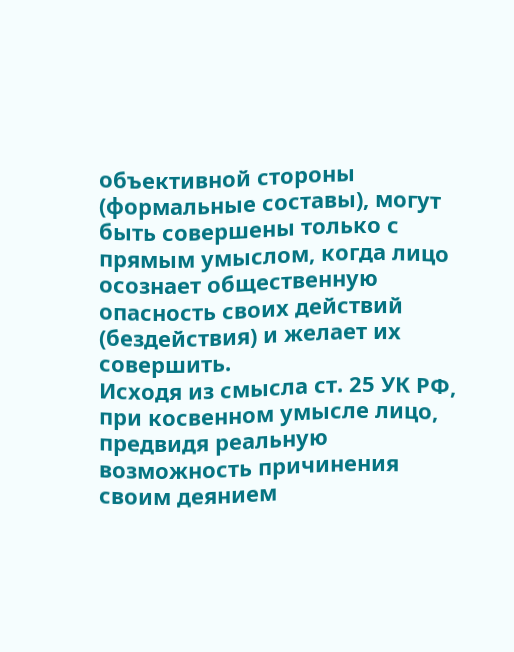объективной стороны (формальные составы), могут быть совершены только с прямым умыслом, когда лицо осознает общественную опасность своих действий (бездействия) и желает их совершить.
Исходя из смысла ст. 25 УК РФ, при косвенном умысле лицо, предвидя реальную возможность причинения своим деянием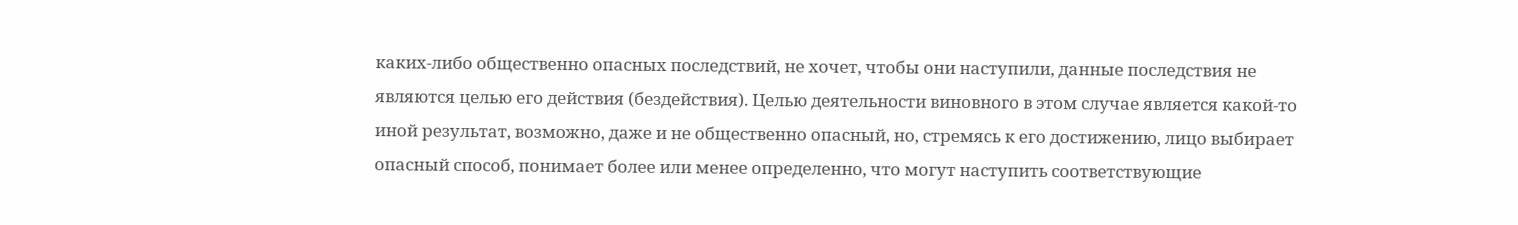каких-либо общественно опасных последствий, не хочет, чтобы они наступили, данные последствия не являются целью его действия (бездействия). Целью деятельности виновного в этом случае является какой-то иной результат, возможно, даже и не общественно опасный, но, стремясь к его достижению, лицо выбирает опасный способ, понимает более или менее определенно, что могут наступить соответствующие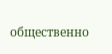общественно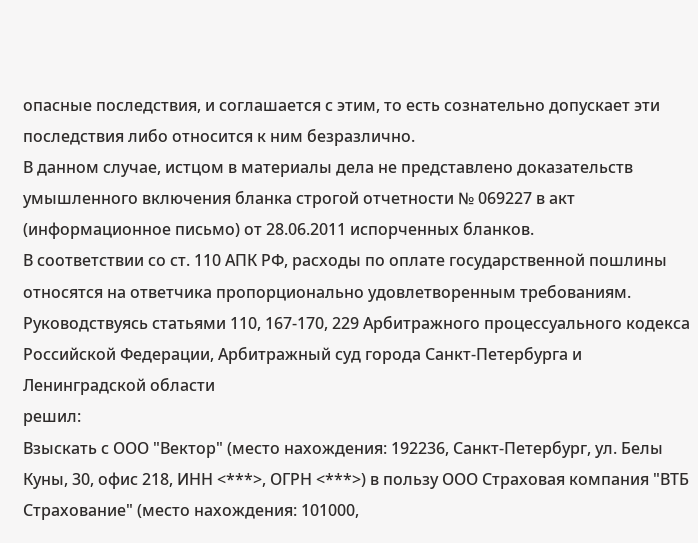опасные последствия, и соглашается с этим, то есть сознательно допускает эти последствия либо относится к ним безразлично.
В данном случае, истцом в материалы дела не представлено доказательств умышленного включения бланка строгой отчетности № 069227 в акт (информационное письмо) от 28.06.2011 испорченных бланков.
В соответствии со ст. 110 АПК РФ, расходы по оплате государственной пошлины относятся на ответчика пропорционально удовлетворенным требованиям.
Руководствуясь статьями 110, 167-170, 229 Арбитражного процессуального кодекса Российской Федерации, Арбитражный суд города Санкт-Петербурга и Ленинградской области
решил:
Взыскать с ООО "Вектор" (место нахождения: 192236, Санкт-Петербург, ул. Белы Куны, 30, офис 218, ИНН <***>, ОГРН <***>) в пользу ООО Страховая компания "ВТБ Страхование" (место нахождения: 101000,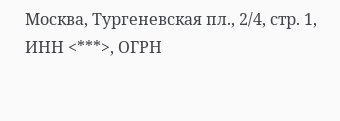Москва, Тургеневская пл., 2/4, стр. 1, ИНН <***>, ОГРН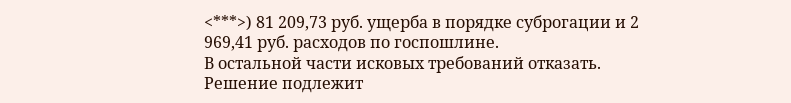<***>) 81 209,73 руб. ущерба в порядке суброгации и 2 969,41 руб. расходов по госпошлине.
В остальной части исковых требований отказать.
Решение подлежит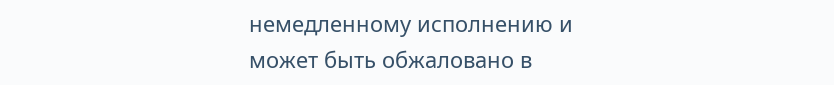немедленному исполнению и может быть обжаловано в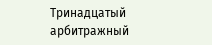Тринадцатый арбитражный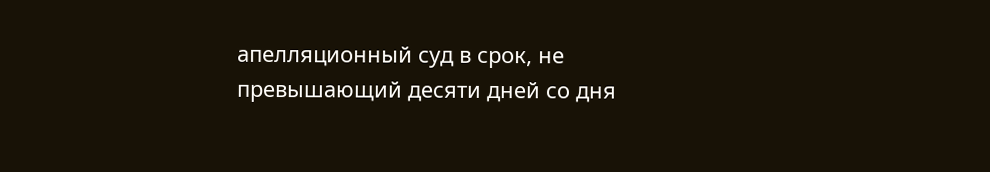апелляционный суд в срок, не превышающий десяти дней со дня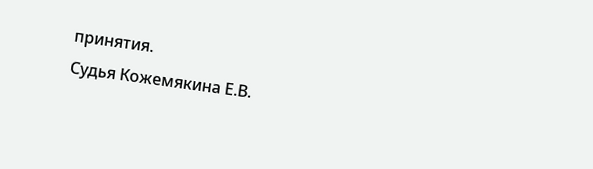принятия.
Судья Кожемякина Е.В.